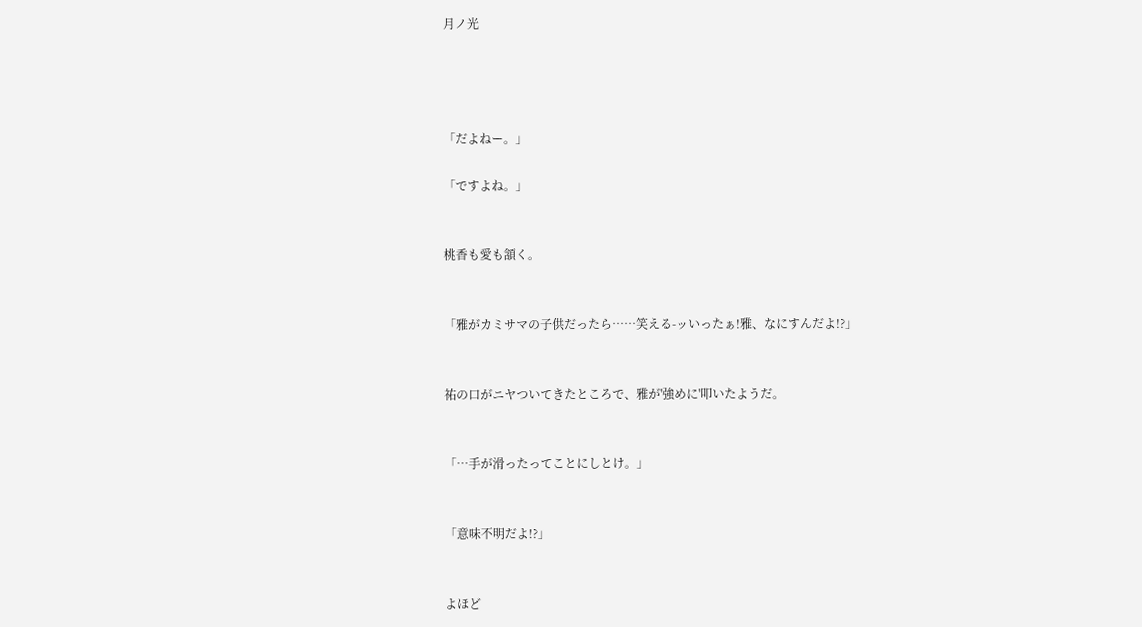月ノ光




「だよねー。」

「ですよね。」


桃香も愛も頷く。


「雅がカミサマの子供だったら……笑える-ッいったぁ!雅、なにすんだよ!?」


祐の口がニヤついてきたところで、雅が'強めに'叩いたようだ。


「…手が滑ったってことにしとけ。」


「意味不明だよ!?」


よほど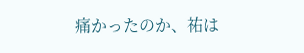痛かったのか、祐は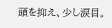頭を抑え、少し涙目。